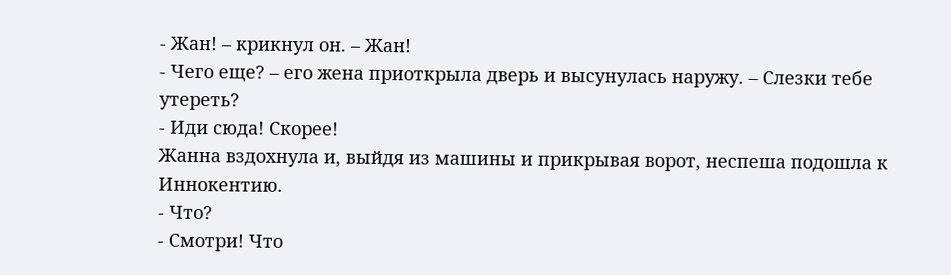- Жан! – крикнул он. – Жан!
- Чего еще? – его жена приоткрыла дверь и высунулась наружу. – Слезки тебе утереть?
- Иди сюда! Скорее!
Жанна вздохнула и, выйдя из машины и прикрывая ворот, неспеша подошла к Иннокентию.
- Что?
- Смотри! Что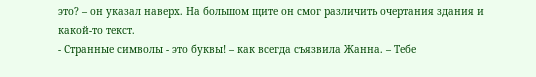это? – он указал наверх. На большом щите он смог различить очертания здания и какой-то текст.
- Странные символы - это буквы! – как всегда съязвила Жанна. – Тебе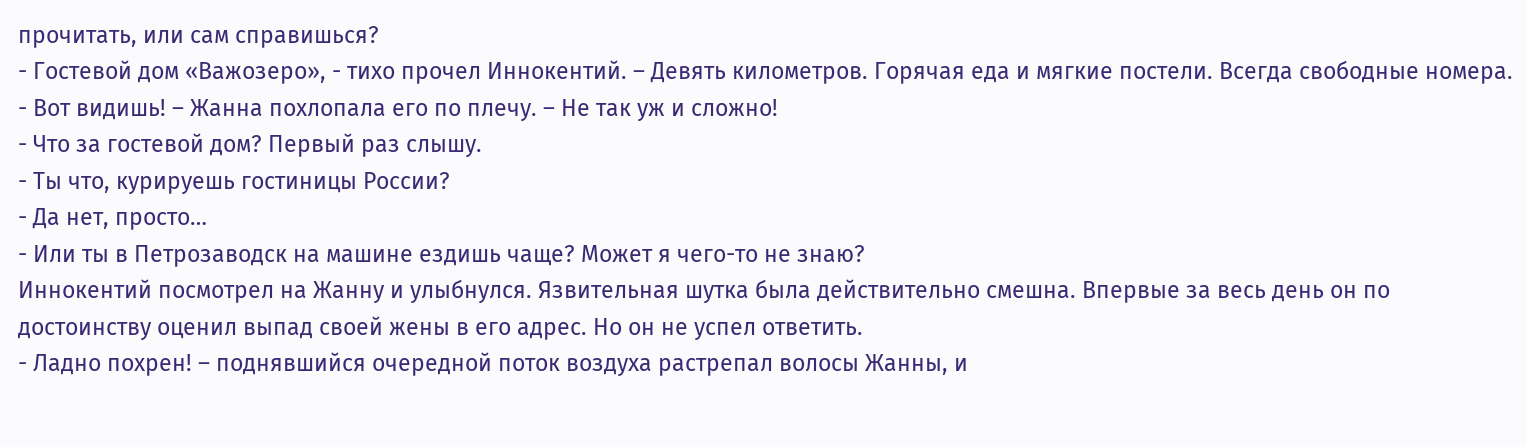прочитать, или сам справишься?
- Гостевой дом «Важозеро», - тихо прочел Иннокентий. – Девять километров. Горячая еда и мягкие постели. Всегда свободные номера.
- Вот видишь! – Жанна похлопала его по плечу. – Не так уж и сложно!
- Что за гостевой дом? Первый раз слышу.
- Ты что, курируешь гостиницы России?
- Да нет, просто…
- Или ты в Петрозаводск на машине ездишь чаще? Может я чего-то не знаю?
Иннокентий посмотрел на Жанну и улыбнулся. Язвительная шутка была действительно смешна. Впервые за весь день он по достоинству оценил выпад своей жены в его адрес. Но он не успел ответить.
- Ладно похрен! – поднявшийся очередной поток воздуха растрепал волосы Жанны, и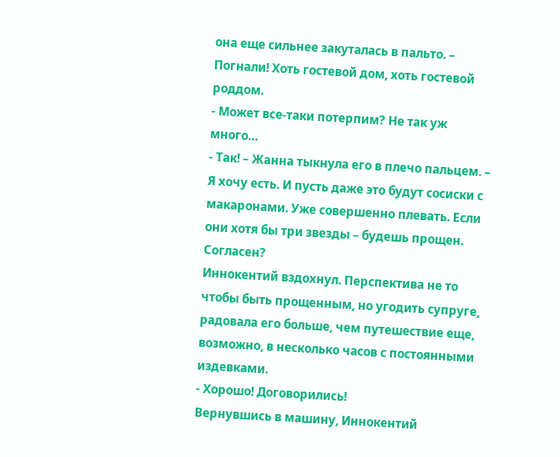она еще сильнее закуталась в пальто. – Погнали! Хоть гостевой дом, хоть гостевой роддом.
- Может все-таки потерпим? Не так уж много…
- Так! – Жанна тыкнула его в плечо пальцем. – Я хочу есть. И пусть даже это будут сосиски с макаронами. Уже совершенно плевать. Если они хотя бы три звезды – будешь прощен. Согласен?
Иннокентий вздохнул. Перспектива не то чтобы быть прощенным, но угодить супруге, радовала его больше, чем путешествие еще, возможно, в несколько часов с постоянными издевками.
- Хорошо! Договорились!
Вернувшись в машину, Иннокентий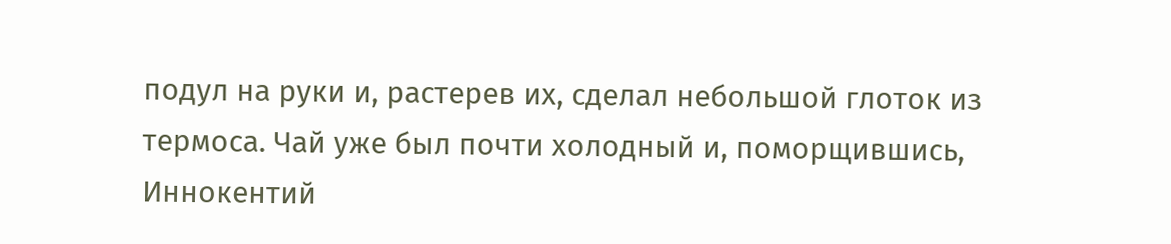подул на руки и, растерев их, сделал небольшой глоток из термоса. Чай уже был почти холодный и, поморщившись, Иннокентий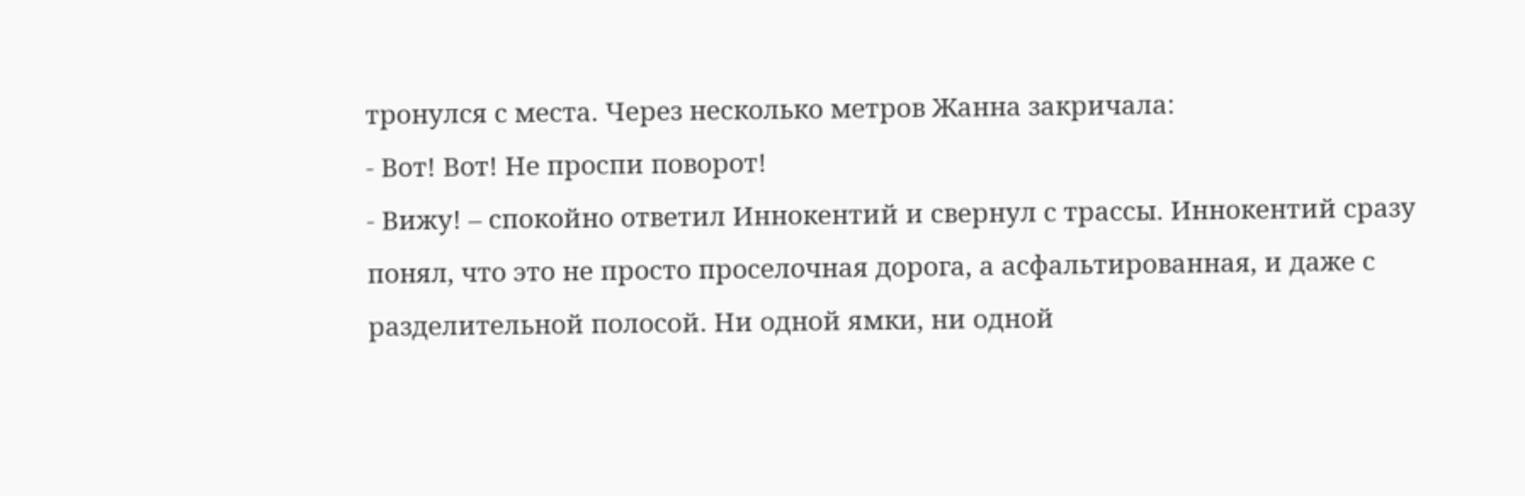тронулся с места. Через несколько метров Жанна закричала:
- Вот! Вот! Не проспи поворот!
- Вижу! – спокойно ответил Иннокентий и свернул с трассы. Иннокентий сразу понял, что это не просто проселочная дорога, а асфальтированная, и даже с разделительной полосой. Ни одной ямки, ни одной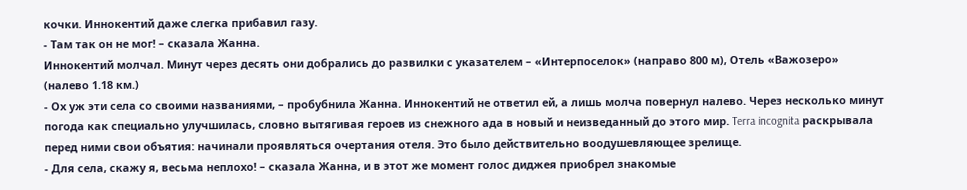кочки. Иннокентий даже слегка прибавил газу.
- Там так он не мог! – сказала Жанна.
Иннокентий молчал. Минут через десять они добрались до развилки с указателем – «Интерпоселок» (направо 800 м), Отель «Важозеро» (налево 1.18 км.)
- Ох уж эти села со своими названиями, – пробубнила Жанна. Иннокентий не ответил ей, а лишь молча повернул налево. Через несколько минут погода как специально улучшилась, словно вытягивая героев из снежного ада в новый и неизведанный до этого мир. Terra incognita раскрывала перед ними свои объятия: начинали проявляться очертания отеля. Это было действительно воодушевляющее зрелище.
- Для села, скажу я, весьма неплохо! – сказала Жанна, и в этот же момент голос диджея приобрел знакомые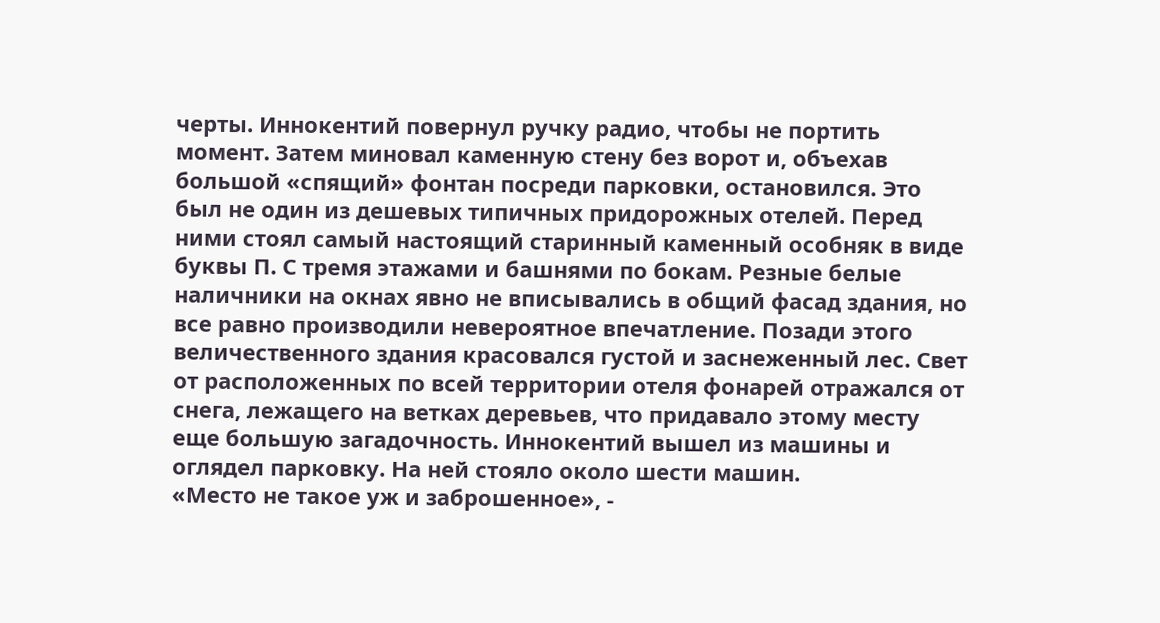черты. Иннокентий повернул ручку радио, чтобы не портить момент. Затем миновал каменную стену без ворот и, объехав большой «спящий» фонтан посреди парковки, остановился. Это был не один из дешевых типичных придорожных отелей. Перед ними стоял самый настоящий старинный каменный особняк в виде буквы П. С тремя этажами и башнями по бокам. Резные белые наличники на окнах явно не вписывались в общий фасад здания, но все равно производили невероятное впечатление. Позади этого величественного здания красовался густой и заснеженный лес. Свет от расположенных по всей территории отеля фонарей отражался от снега, лежащего на ветках деревьев, что придавало этому месту еще большую загадочность. Иннокентий вышел из машины и оглядел парковку. На ней стояло около шести машин.
«Место не такое уж и заброшенное», -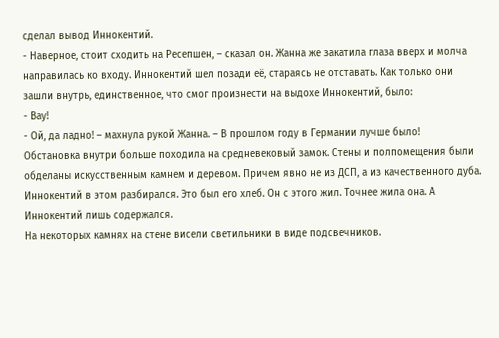сделал вывод Иннокентий.
- Наверное, стоит сходить на Ресепшен, – сказал он. Жанна же закатила глаза вверх и молча направилась ко входу. Иннокентий шел позади её, стараясь не отставать. Как только они зашли внутрь, единственное, что смог произнести на выдохе Иннокентий, было:
- Вау!
- Ой, да ладно! – махнула рукой Жанна. – В прошлом году в Германии лучше было!
Обстановка внутри больше походила на средневековый замок. Стены и полпомещения были обделаны искусственным камнем и деревом. Причем явно не из ДСП, а из качественного дуба. Иннокентий в этом разбирался. Это был его хлеб. Он с этого жил. Точнее жила она. А Иннокентий лишь содержался.
На некоторых камнях на стене висели светильники в виде подсвечников.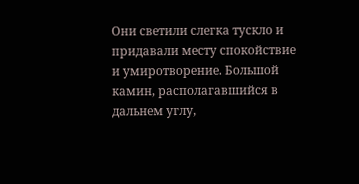Они светили слегка тускло и придавали месту спокойствие и умиротворение. Большой камин, располагавшийся в дальнем углу,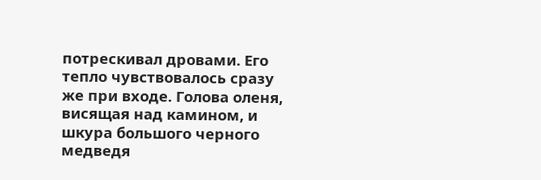потрескивал дровами. Его тепло чувствовалось сразу же при входе. Голова оленя, висящая над камином, и шкура большого черного медведя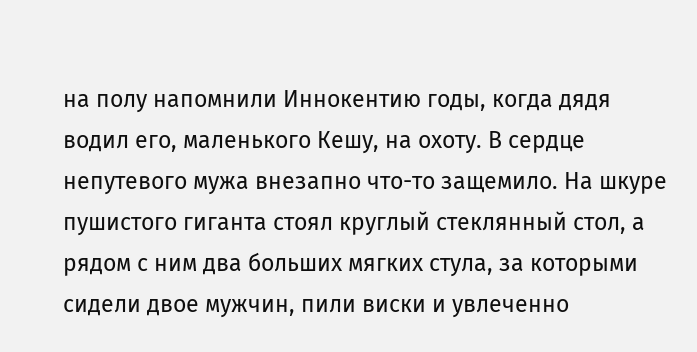на полу напомнили Иннокентию годы, когда дядя водил его, маленького Кешу, на охоту. В сердце непутевого мужа внезапно что-то защемило. На шкуре пушистого гиганта стоял круглый стеклянный стол, а рядом с ним два больших мягких стула, за которыми сидели двое мужчин, пили виски и увлеченно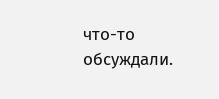что-то обсуждали.